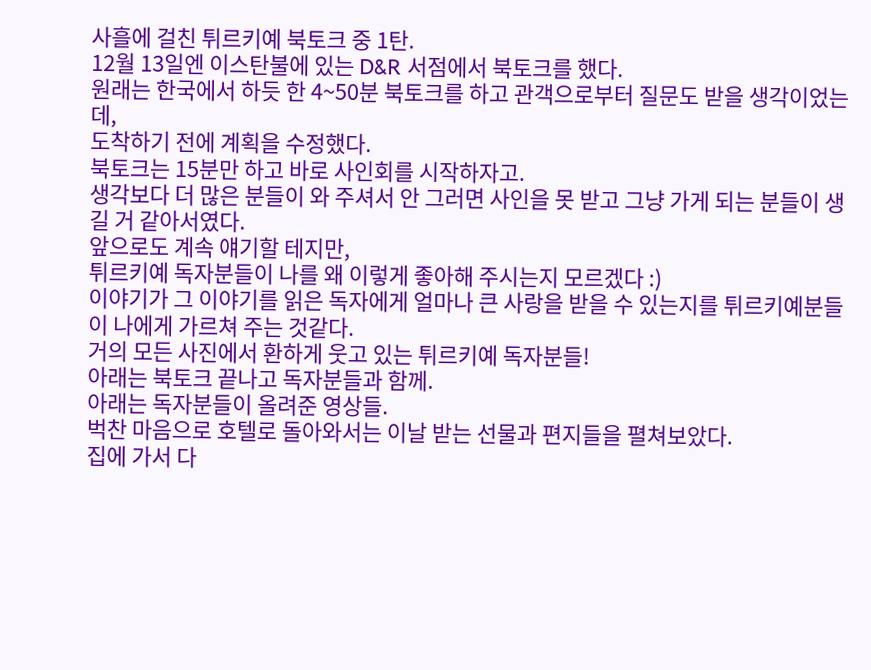사흘에 걸친 튀르키예 북토크 중 1탄.
12월 13일엔 이스탄불에 있는 D&R 서점에서 북토크를 했다.
원래는 한국에서 하듯 한 4~50분 북토크를 하고 관객으로부터 질문도 받을 생각이었는데,
도착하기 전에 계획을 수정했다.
북토크는 15분만 하고 바로 사인회를 시작하자고.
생각보다 더 많은 분들이 와 주셔서 안 그러면 사인을 못 받고 그냥 가게 되는 분들이 생길 거 같아서였다.
앞으로도 계속 얘기할 테지만,
튀르키예 독자분들이 나를 왜 이렇게 좋아해 주시는지 모르겠다 :)
이야기가 그 이야기를 읽은 독자에게 얼마나 큰 사랑을 받을 수 있는지를 튀르키예분들이 나에게 가르쳐 주는 것같다.
거의 모든 사진에서 환하게 웃고 있는 튀르키예 독자분들!
아래는 북토크 끝나고 독자분들과 함께.
아래는 독자분들이 올려준 영상들.
벅찬 마음으로 호텔로 돌아와서는 이날 받는 선물과 편지들을 펼쳐보았다.
집에 가서 다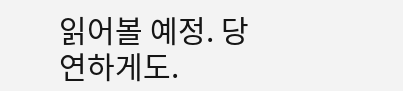읽어볼 예정. 당연하게도.